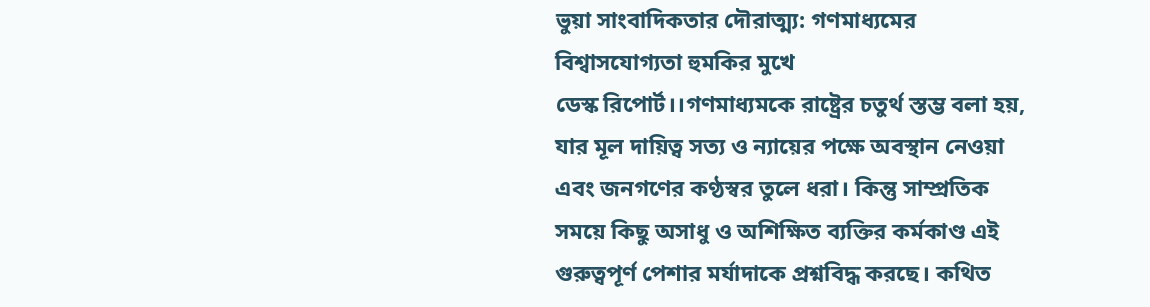ভুয়া সাংবাদিকতার দৌরাত্ম্য: গণমাধ্যমের বিশ্বাসযোগ্যতা হুমকির মুখে
ডেস্ক রিপোর্ট।।গণমাধ্যমকে রাষ্ট্রের চতুর্থ স্তম্ভ বলা হয়, যার মূল দায়িত্ব সত্য ও ন্যায়ের পক্ষে অবস্থান নেওয়া এবং জনগণের কণ্ঠস্বর তুলে ধরা। কিন্তু সাম্প্রতিক সময়ে কিছু অসাধু ও অশিক্ষিত ব্যক্তির কর্মকাণ্ড এই গুরুত্বপূর্ণ পেশার মর্যাদাকে প্রশ্নবিদ্ধ করছে। কথিত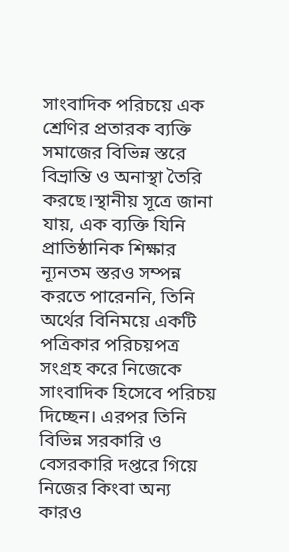সাংবাদিক পরিচয়ে এক শ্রেণির প্রতারক ব্যক্তি সমাজের বিভিন্ন স্তরে বিভ্রান্তি ও অনাস্থা তৈরি করছে।স্থানীয় সূত্রে জানা যায়, এক ব্যক্তি যিনি প্রাতিষ্ঠানিক শিক্ষার ন্যূনতম স্তরও সম্পন্ন করতে পারেননি, তিনি অর্থের বিনিময়ে একটি পত্রিকার পরিচয়পত্র সংগ্রহ করে নিজেকে সাংবাদিক হিসেবে পরিচয় দিচ্ছেন। এরপর তিনি বিভিন্ন সরকারি ও বেসরকারি দপ্তরে গিয়ে নিজের কিংবা অন্য কারও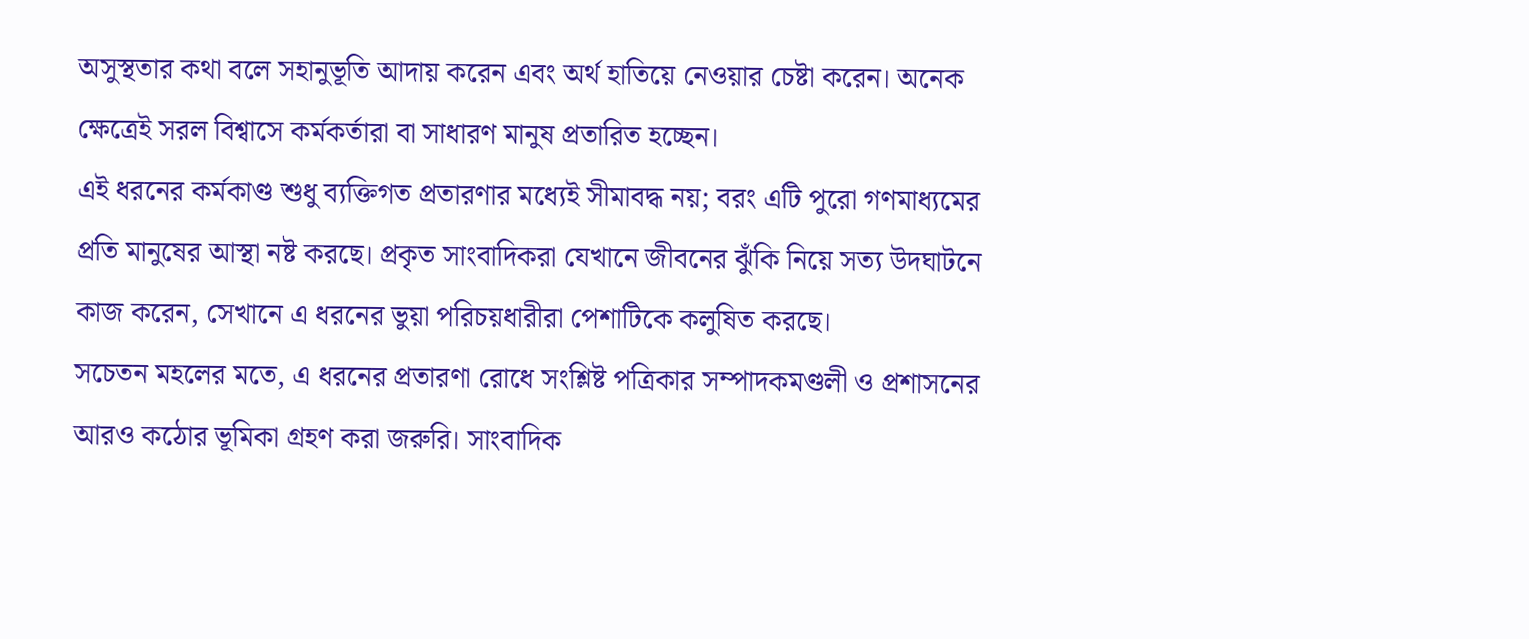অসুস্থতার কথা বলে সহানুভূতি আদায় করেন এবং অর্থ হাতিয়ে নেওয়ার চেষ্টা করেন। অনেক ক্ষেত্রেই সরল বিশ্বাসে কর্মকর্তারা বা সাধারণ মানুষ প্রতারিত হচ্ছেন।
এই ধরনের কর্মকাণ্ড শুধু ব্যক্তিগত প্রতারণার মধ্যেই সীমাবদ্ধ নয়; বরং এটি পুরো গণমাধ্যমের প্রতি মানুষের আস্থা নষ্ট করছে। প্রকৃত সাংবাদিকরা যেখানে জীবনের ঝুঁকি নিয়ে সত্য উদঘাটনে কাজ করেন, সেখানে এ ধরনের ভুয়া পরিচয়ধারীরা পেশাটিকে কলুষিত করছে।
সচেতন মহলের মতে, এ ধরনের প্রতারণা রোধে সংশ্লিষ্ট পত্রিকার সম্পাদকমণ্ডলী ও প্রশাসনের আরও কঠোর ভূমিকা গ্রহণ করা জরুরি। সাংবাদিক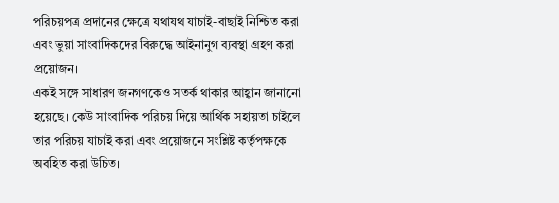পরিচয়পত্র প্রদানের ক্ষেত্রে যথাযথ যাচাই-বাছাই নিশ্চিত করা এবং ভুয়া সাংবাদিকদের বিরুদ্ধে আইনানুগ ব্যবস্থা গ্রহণ করা প্রয়োজন।
একই সঙ্গে সাধারণ জনগণকেও সতর্ক থাকার আহ্বান জানানো হয়েছে। কেউ সাংবাদিক পরিচয় দিয়ে আর্থিক সহায়তা চাইলে তার পরিচয় যাচাই করা এবং প্রয়োজনে সংশ্লিষ্ট কর্তৃপক্ষকে অবহিত করা উচিত।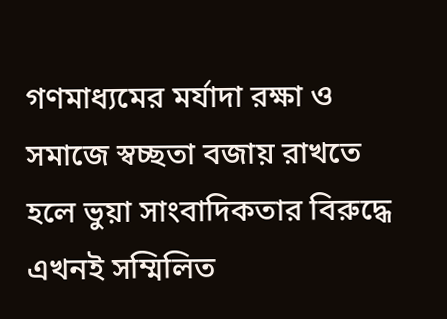গণমাধ্যমের মর্যাদা রক্ষা ও সমাজে স্বচ্ছতা বজায় রাখতে হলে ভুয়া সাংবাদিকতার বিরুদ্ধে এখনই সম্মিলিত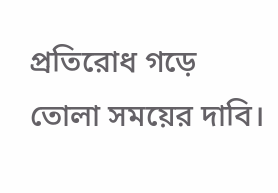প্রতিরোধ গড়ে তোলা সময়ের দাবি।